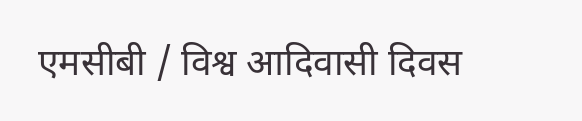एमसीबी / विश्व आदिवासी दिवस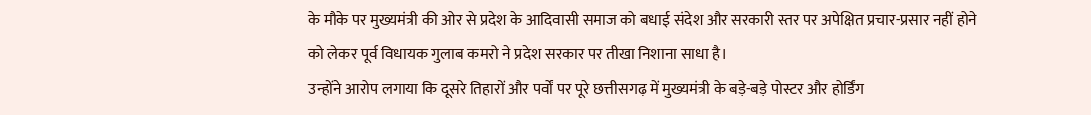के मौके पर मुख्यमंत्री की ओर से प्रदेश के आदिवासी समाज को बधाई संदेश और सरकारी स्तर पर अपेक्षित प्रचार-प्रसार नहीं होने को लेकर पूर्व विधायक गुलाब कमरो ने प्रदेश सरकार पर तीखा निशाना साधा है।
उन्होंने आरोप लगाया कि दूसरे तिहारों और पर्वों पर पूरे छत्तीसगढ़ में मुख्यमंत्री के बड़े-बड़े पोस्टर और होर्डिंग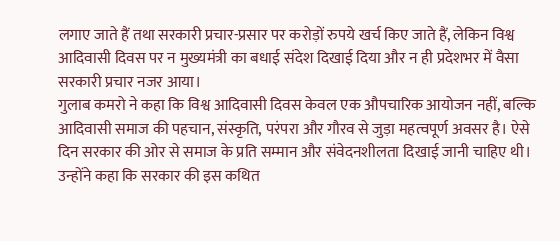लगाए जाते हैं तथा सरकारी प्रचार-प्रसार पर करोड़ों रुपये खर्च किए जाते हैं, लेकिन विश्व आदिवासी दिवस पर न मुख्यमंत्री का बधाई संदेश दिखाई दिया और न ही प्रदेशभर में वैसा सरकारी प्रचार नजर आया।
गुलाब कमरो ने कहा कि विश्व आदिवासी दिवस केवल एक औपचारिक आयोजन नहीं, बल्कि आदिवासी समाज की पहचान, संस्कृति, परंपरा और गौरव से जुड़ा महत्वपूर्ण अवसर है। ऐसे दिन सरकार की ओर से समाज के प्रति सम्मान और संवेदनशीलता दिखाई जानी चाहिए थी। उन्होंने कहा कि सरकार की इस कथित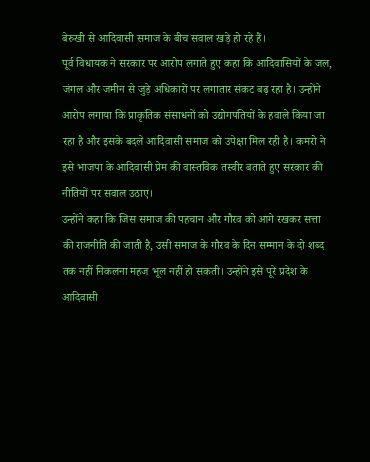बेरुखी से आदिवासी समाज के बीच सवाल खड़े हो रहे हैं।
पूर्व विधायक ने सरकार पर आरोप लगाते हुए कहा कि आदिवासियों के जल, जंगल और जमीन से जुड़े अधिकारों पर लगातार संकट बढ़ रहा है। उन्होंने आरोप लगाया कि प्राकृतिक संसाधनों को उद्योगपतियों के हवाले किया जा रहा है और इसके बदले आदिवासी समाज को उपेक्षा मिल रही है। कमरो ने इसे भाजपा के आदिवासी प्रेम की वास्तविक तस्वीर बताते हुए सरकार की नीतियों पर सवाल उठाए।
उन्होंने कहा कि जिस समाज की पहचान और गौरव को आगे रखकर सत्ता की राजनीति की जाती है, उसी समाज के गौरव के दिन सम्मान के दो शब्द तक नहीं निकलना महज भूल नहीं हो सकती। उन्होंने इसे पूरे प्रदेश के आदिवासी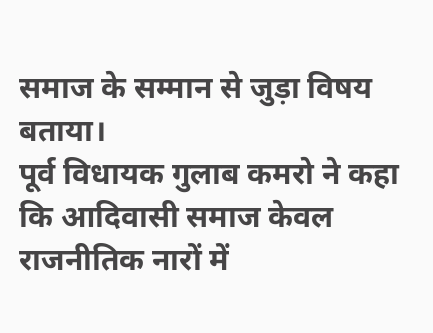समाज के सम्मान से जुड़ा विषय बताया।
पूर्व विधायक गुलाब कमरो ने कहा कि आदिवासी समाज केवल राजनीतिक नारों में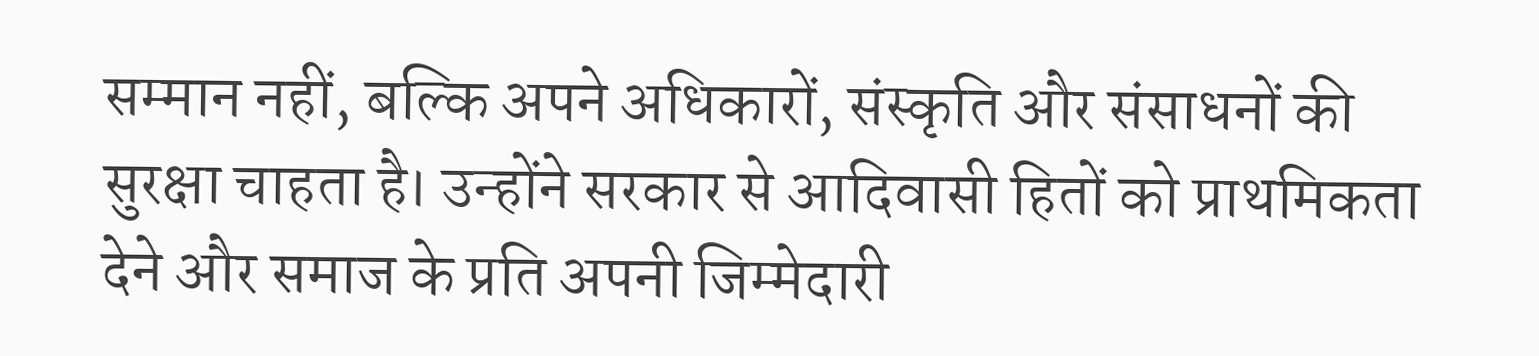सम्मान नहीं, बल्कि अपने अधिकारों, संस्कृति और संसाधनों की सुरक्षा चाहता है। उन्होंने सरकार से आदिवासी हितों को प्राथमिकता देने और समाज के प्रति अपनी जिम्मेदारी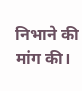निभाने की मांग की।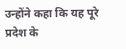उन्होंने कहा कि यह पूरे प्रदेश के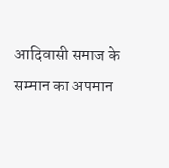आदिवासी समाज के सम्मान का अपमान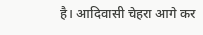है। आदिवासी चेहरा आगे कर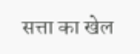सत्ता का खेल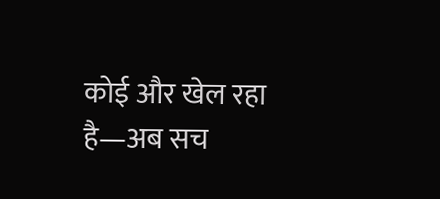कोई और खेल रहा है—अब सच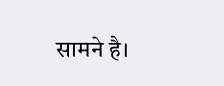सामने है।